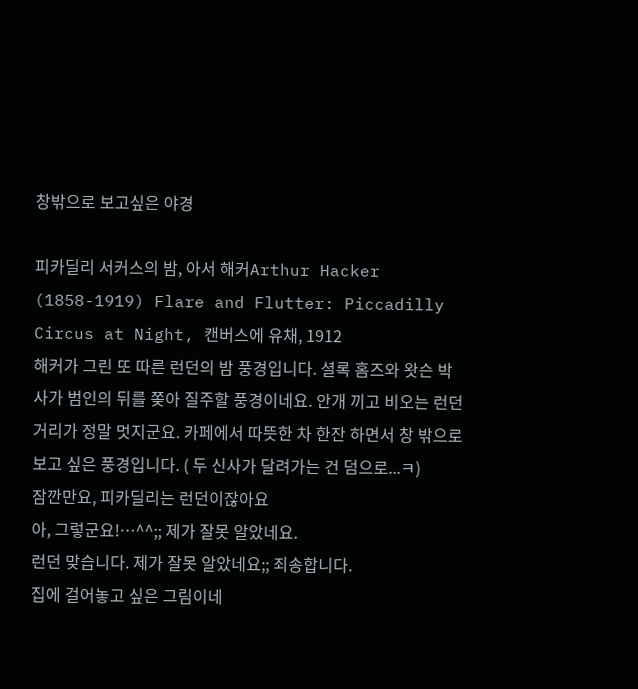창밖으로 보고싶은 야경

피카딜리 서커스의 밤, 아서 해커Arthur Hacker (1858-1919) Flare and Flutter: Piccadilly Circus at Night, 캔버스에 유채, 1912
해커가 그린 또 따른 런던의 밤 풍경입니다. 셜록 홈즈와 왓슨 박사가 범인의 뒤를 쫒아 질주할 풍경이네요. 안개 끼고 비오는 런던 거리가 정말 멋지군요. 카페에서 따뜻한 차 한잔 하면서 창 밖으로 보고 싶은 풍경입니다. ( 두 신사가 달려가는 건 덤으로...ㅋ)
잠깐만요, 피카딜리는 런던이잖아요
아, 그렇군요!…^^;; 제가 잘못 알았네요.
런던 맞습니다. 제가 잘못 알았네요;; 죄송합니다.
집에 걸어놓고 싶은 그림이네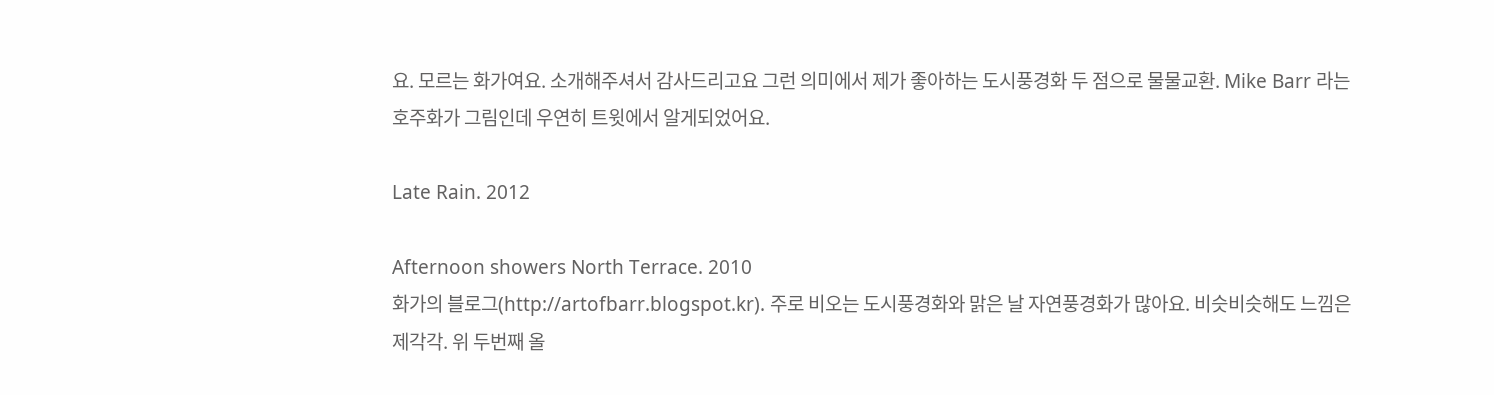요. 모르는 화가여요. 소개해주셔서 감사드리고요 그런 의미에서 제가 좋아하는 도시풍경화 두 점으로 물물교환. Mike Barr 라는 호주화가 그림인데 우연히 트윗에서 알게되었어요.

Late Rain. 2012

Afternoon showers North Terrace. 2010
화가의 블로그(http://artofbarr.blogspot.kr). 주로 비오는 도시풍경화와 맑은 날 자연풍경화가 많아요. 비슷비슷해도 느낌은 제각각. 위 두번째 올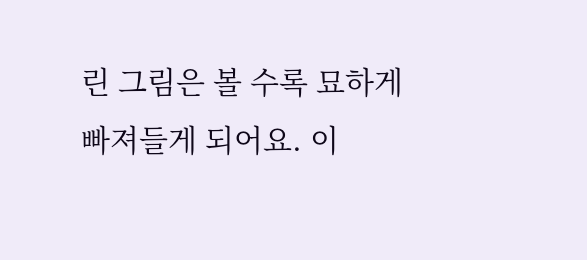린 그림은 볼 수록 묘하게 빠져들게 되어요. 이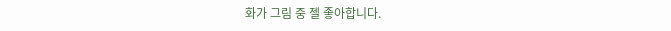화가 그림 중 젤 좋아합니다.